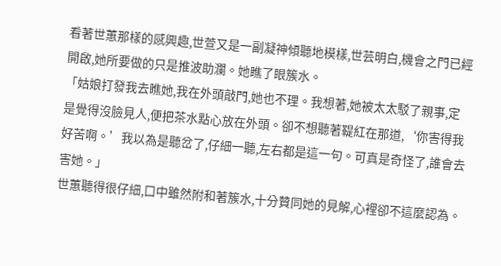看著世蕙那樣的感興趣,世萱又是一副凝神傾聽地模樣,世芸明白,機會之門已經開啟,她所要做的只是推波助瀾。她瞧了眼簇水。
「姑娘打發我去瞧她,我在外頭敲門,她也不理。我想著,她被太太駁了親事,定是覺得沒臉見人,便把茶水點心放在外頭。卻不想聽著鞮紅在那道,‘你害得我好苦啊。’我以為是聽岔了,仔細一聽,左右都是這一句。可真是奇怪了,誰會去害她。」
世蕙聽得很仔細,口中雖然附和著簇水,十分贊同她的見解,心裡卻不這麼認為。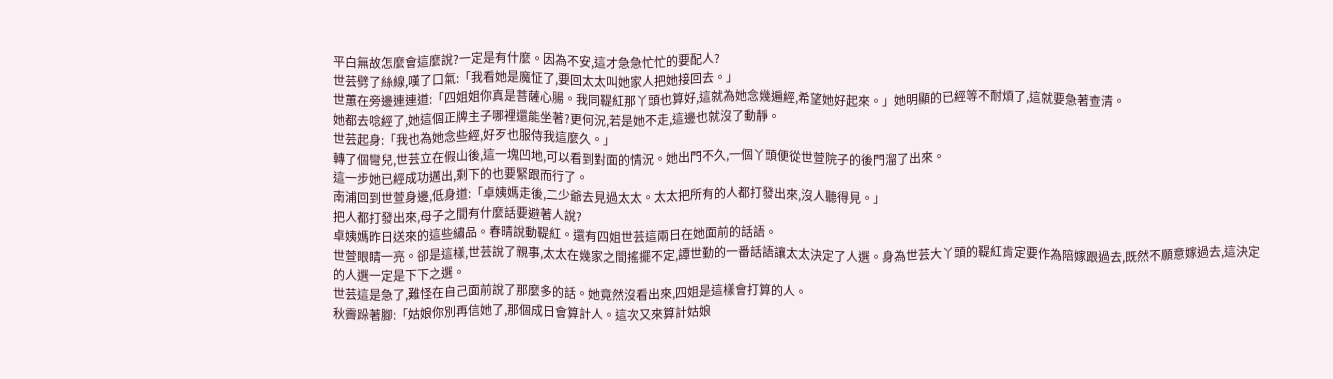平白無故怎麼會這麼說?一定是有什麼。因為不安,這才急急忙忙的要配人?
世芸劈了絲線,嘆了口氣:「我看她是魔怔了,要回太太叫她家人把她接回去。」
世蕙在旁邊連連道:「四姐姐你真是菩薩心腸。我同鞮紅那丫頭也算好,這就為她念幾遍經,希望她好起來。」她明顯的已經等不耐煩了,這就要急著查清。
她都去唸經了,她這個正牌主子哪裡還能坐著?更何況,若是她不走,這邊也就沒了動靜。
世芸起身:「我也為她念些經,好歹也服侍我這麼久。」
轉了個彎兒,世芸立在假山後,這一塊凹地,可以看到對面的情況。她出門不久,一個丫頭便從世萱院子的後門溜了出來。
這一步她已經成功邁出,剩下的也要緊跟而行了。
南浦回到世萱身邊,低身道:「卓姨媽走後,二少爺去見過太太。太太把所有的人都打發出來,沒人聽得見。」
把人都打發出來,母子之間有什麼話要避著人說?
卓姨媽昨日送來的這些繡品。春晴說動鞮紅。還有四姐世芸這兩日在她面前的話語。
世萱眼睛一亮。卻是這樣,世芸說了親事,太太在幾家之間搖擺不定,譚世勤的一番話語讓太太決定了人選。身為世芸大丫頭的鞮紅肯定要作為陪嫁跟過去,既然不願意嫁過去,這決定的人選一定是下下之選。
世芸這是急了,難怪在自己面前說了那麼多的話。她竟然沒看出來,四姐是這樣會打算的人。
秋霽跺著腳:「姑娘你別再信她了,那個成日會算計人。這次又來算計姑娘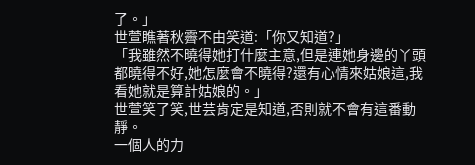了。」
世萱瞧著秋霽不由笑道:「你又知道?」
「我雖然不曉得她打什麼主意,但是連她身邊的丫頭都曉得不好,她怎麼會不曉得?還有心情來姑娘這,我看她就是算計姑娘的。」
世萱笑了笑,世芸肯定是知道,否則就不會有這番動靜。
一個人的力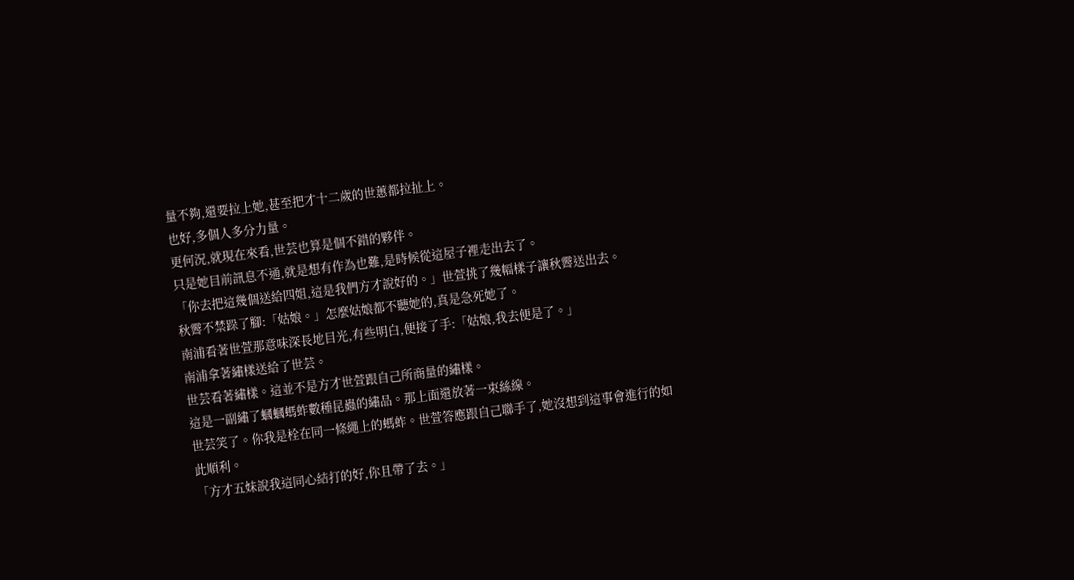量不夠,還要拉上她,甚至把才十二歲的世蕙都拉扯上。
也好,多個人多分力量。
更何況,就現在來看,世芸也算是個不錯的夥伴。
只是她目前訊息不通,就是想有作為也難,是時候從這屋子裡走出去了。
「你去把這幾個送給四姐,這是我們方才說好的。」世萱挑了幾幅樣子讓秋霽送出去。
秋霽不禁跺了腳:「姑娘。」怎麼姑娘都不聽她的,真是急死她了。
南浦看著世萱那意味深長地目光,有些明白,便接了手:「姑娘,我去便是了。」
南浦拿著繡樣送給了世芸。
世芸看著繡樣。這並不是方才世萱跟自己所商量的繡樣。
這是一副繡了蟈蟈螞蚱數種昆蟲的繡品。那上面還放著一束絲線。
世芸笑了。你我是栓在同一條繩上的螞蚱。世萱答應跟自己聯手了,她沒想到這事會進行的如此順利。
「方才五妹說我這同心結打的好,你且帶了去。」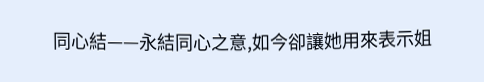同心結——永結同心之意,如今卻讓她用來表示姐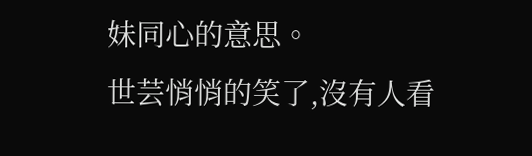妹同心的意思。
世芸悄悄的笑了,沒有人看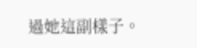過她這副樣子。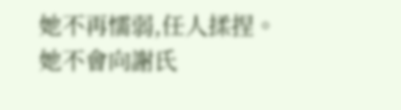她不再懦弱,任人揉捏。
她不會向謝氏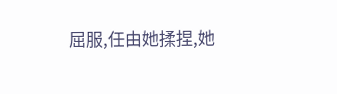屈服,任由她揉捏,她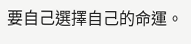要自己選擇自己的命運。